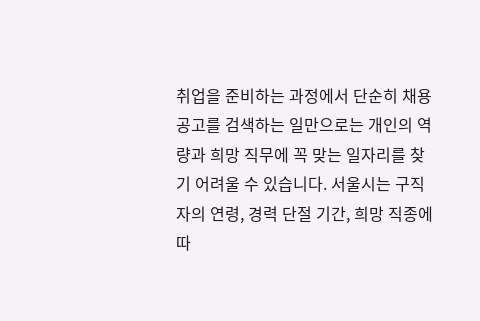취업을 준비하는 과정에서 단순히 채용 공고를 검색하는 일만으로는 개인의 역량과 희망 직무에 꼭 맞는 일자리를 찾기 어려울 수 있습니다. 서울시는 구직자의 연령, 경력 단절 기간, 희망 직종에 따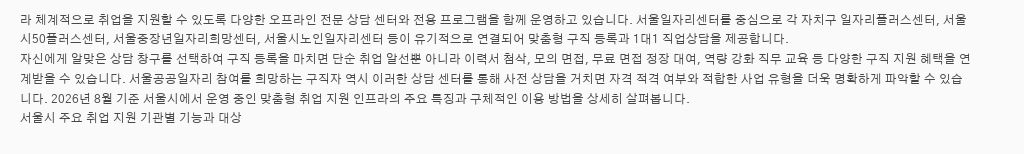라 체계적으로 취업을 지원할 수 있도록 다양한 오프라인 전문 상담 센터와 전용 프로그램을 함께 운영하고 있습니다. 서울일자리센터를 중심으로 각 자치구 일자리플러스센터, 서울시50플러스센터, 서울중장년일자리희망센터, 서울시노인일자리센터 등이 유기적으로 연결되어 맞춤형 구직 등록과 1대1 직업상담을 제공합니다.
자신에게 알맞은 상담 창구를 선택하여 구직 등록을 마치면 단순 취업 알선뿐 아니라 이력서 첨삭, 모의 면접, 무료 면접 정장 대여, 역량 강화 직무 교육 등 다양한 구직 지원 혜택을 연계받을 수 있습니다. 서울공공일자리 참여를 희망하는 구직자 역시 이러한 상담 센터를 통해 사전 상담을 거치면 자격 적격 여부와 적합한 사업 유형을 더욱 명확하게 파악할 수 있습니다. 2026년 8월 기준 서울시에서 운영 중인 맞춤형 취업 지원 인프라의 주요 특징과 구체적인 이용 방법을 상세히 살펴봅니다.
서울시 주요 취업 지원 기관별 기능과 대상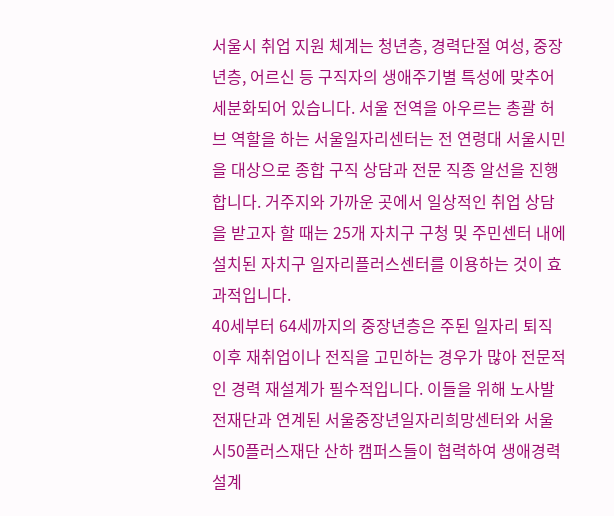서울시 취업 지원 체계는 청년층, 경력단절 여성, 중장년층, 어르신 등 구직자의 생애주기별 특성에 맞추어 세분화되어 있습니다. 서울 전역을 아우르는 총괄 허브 역할을 하는 서울일자리센터는 전 연령대 서울시민을 대상으로 종합 구직 상담과 전문 직종 알선을 진행합니다. 거주지와 가까운 곳에서 일상적인 취업 상담을 받고자 할 때는 25개 자치구 구청 및 주민센터 내에 설치된 자치구 일자리플러스센터를 이용하는 것이 효과적입니다.
40세부터 64세까지의 중장년층은 주된 일자리 퇴직 이후 재취업이나 전직을 고민하는 경우가 많아 전문적인 경력 재설계가 필수적입니다. 이들을 위해 노사발전재단과 연계된 서울중장년일자리희망센터와 서울시50플러스재단 산하 캠퍼스들이 협력하여 생애경력설계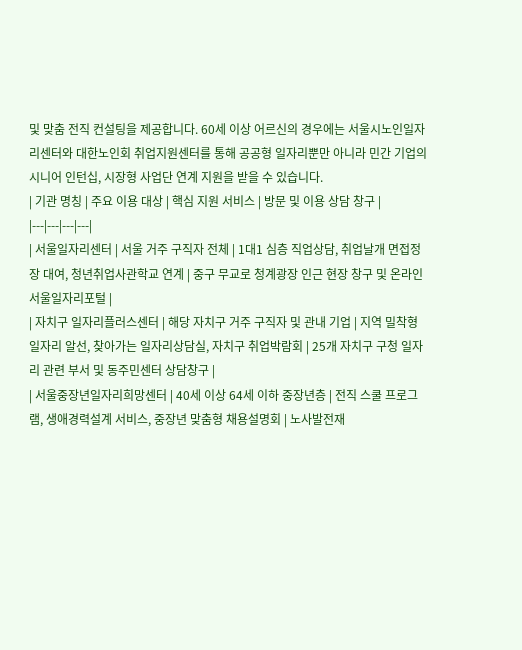및 맞춤 전직 컨설팅을 제공합니다. 60세 이상 어르신의 경우에는 서울시노인일자리센터와 대한노인회 취업지원센터를 통해 공공형 일자리뿐만 아니라 민간 기업의 시니어 인턴십, 시장형 사업단 연계 지원을 받을 수 있습니다.
| 기관 명칭 | 주요 이용 대상 | 핵심 지원 서비스 | 방문 및 이용 상담 창구 |
|---|---|---|---|
| 서울일자리센터 | 서울 거주 구직자 전체 | 1대1 심층 직업상담, 취업날개 면접정장 대여, 청년취업사관학교 연계 | 중구 무교로 청계광장 인근 현장 창구 및 온라인 서울일자리포털 |
| 자치구 일자리플러스센터 | 해당 자치구 거주 구직자 및 관내 기업 | 지역 밀착형 일자리 알선, 찾아가는 일자리상담실, 자치구 취업박람회 | 25개 자치구 구청 일자리 관련 부서 및 동주민센터 상담창구 |
| 서울중장년일자리희망센터 | 40세 이상 64세 이하 중장년층 | 전직 스쿨 프로그램, 생애경력설계 서비스, 중장년 맞춤형 채용설명회 | 노사발전재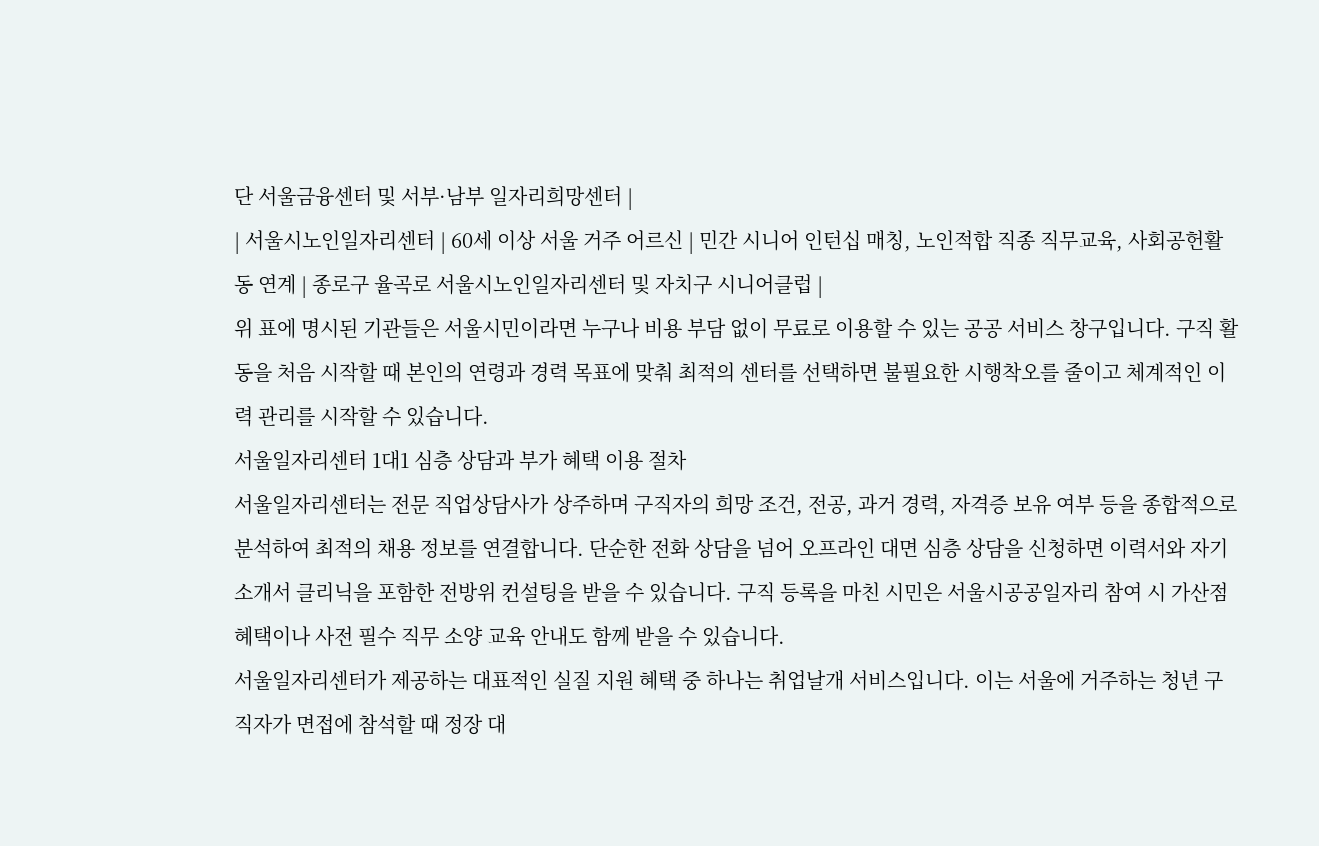단 서울금융센터 및 서부·남부 일자리희망센터 |
| 서울시노인일자리센터 | 60세 이상 서울 거주 어르신 | 민간 시니어 인턴십 매칭, 노인적합 직종 직무교육, 사회공헌활동 연계 | 종로구 율곡로 서울시노인일자리센터 및 자치구 시니어클럽 |
위 표에 명시된 기관들은 서울시민이라면 누구나 비용 부담 없이 무료로 이용할 수 있는 공공 서비스 창구입니다. 구직 활동을 처음 시작할 때 본인의 연령과 경력 목표에 맞춰 최적의 센터를 선택하면 불필요한 시행착오를 줄이고 체계적인 이력 관리를 시작할 수 있습니다.
서울일자리센터 1대1 심층 상담과 부가 혜택 이용 절차
서울일자리센터는 전문 직업상담사가 상주하며 구직자의 희망 조건, 전공, 과거 경력, 자격증 보유 여부 등을 종합적으로 분석하여 최적의 채용 정보를 연결합니다. 단순한 전화 상담을 넘어 오프라인 대면 심층 상담을 신청하면 이력서와 자기소개서 클리닉을 포함한 전방위 컨설팅을 받을 수 있습니다. 구직 등록을 마친 시민은 서울시공공일자리 참여 시 가산점 혜택이나 사전 필수 직무 소양 교육 안내도 함께 받을 수 있습니다.
서울일자리센터가 제공하는 대표적인 실질 지원 혜택 중 하나는 취업날개 서비스입니다. 이는 서울에 거주하는 청년 구직자가 면접에 참석할 때 정장 대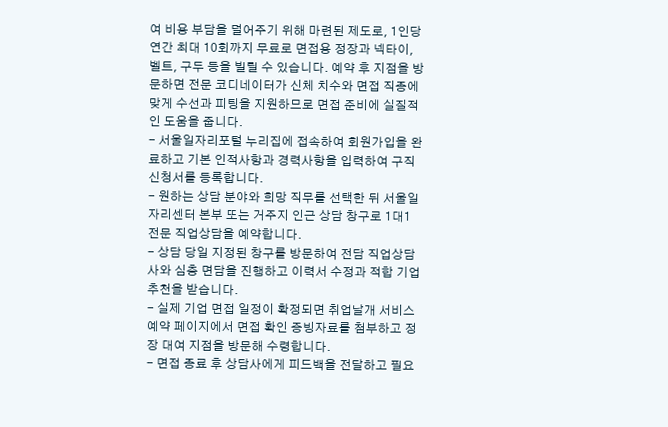여 비용 부담을 덜어주기 위해 마련된 제도로, 1인당 연간 최대 10회까지 무료로 면접용 정장과 넥타이, 벨트, 구두 등을 빌릴 수 있습니다. 예약 후 지점을 방문하면 전문 코디네이터가 신체 치수와 면접 직종에 맞게 수선과 피팅을 지원하므로 면접 준비에 실질적인 도움을 줍니다.
- 서울일자리포털 누리집에 접속하여 회원가입을 완료하고 기본 인적사항과 경력사항을 입력하여 구직 신청서를 등록합니다.
- 원하는 상담 분야와 희망 직무를 선택한 뒤 서울일자리센터 본부 또는 거주지 인근 상담 창구로 1대1 전문 직업상담을 예약합니다.
- 상담 당일 지정된 창구를 방문하여 전담 직업상담사와 심층 면담을 진행하고 이력서 수정과 적합 기업 추천을 받습니다.
- 실제 기업 면접 일정이 확정되면 취업날개 서비스 예약 페이지에서 면접 확인 증빙자료를 첨부하고 정장 대여 지점을 방문해 수령합니다.
- 면접 종료 후 상담사에게 피드백을 전달하고 필요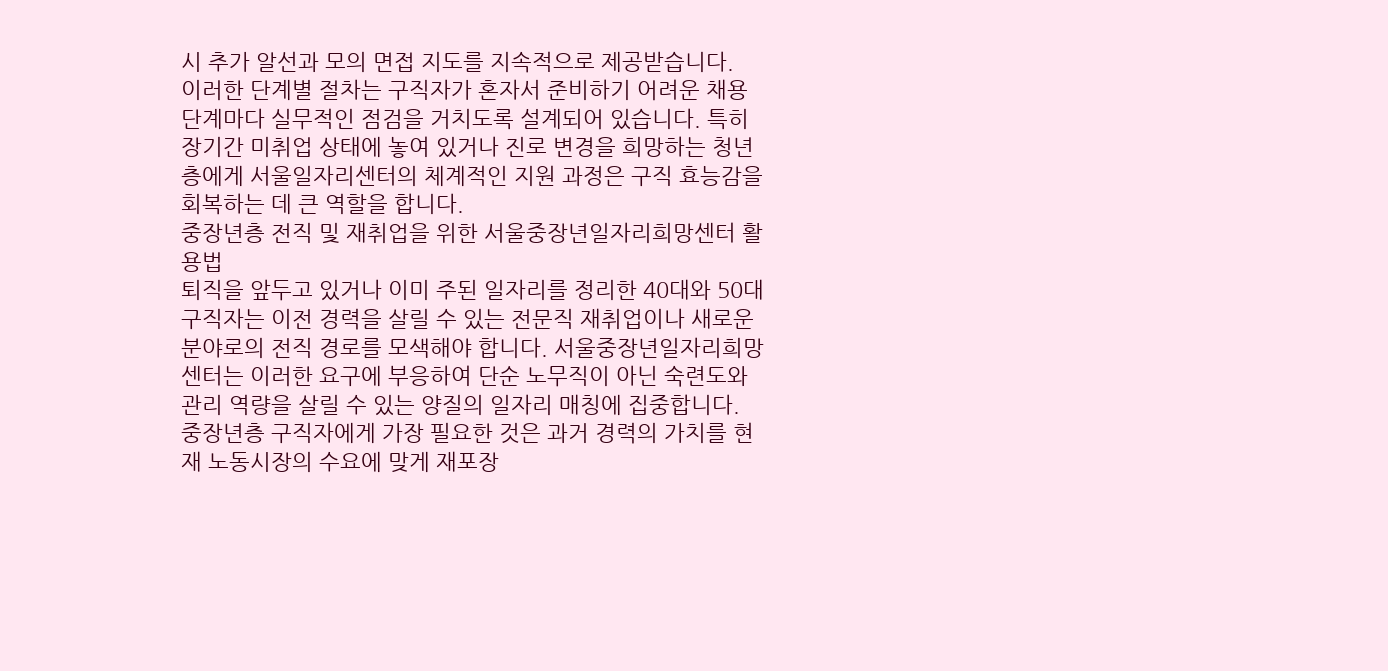시 추가 알선과 모의 면접 지도를 지속적으로 제공받습니다.
이러한 단계별 절차는 구직자가 혼자서 준비하기 어려운 채용 단계마다 실무적인 점검을 거치도록 설계되어 있습니다. 특히 장기간 미취업 상태에 놓여 있거나 진로 변경을 희망하는 청년층에게 서울일자리센터의 체계적인 지원 과정은 구직 효능감을 회복하는 데 큰 역할을 합니다.
중장년층 전직 및 재취업을 위한 서울중장년일자리희망센터 활용법
퇴직을 앞두고 있거나 이미 주된 일자리를 정리한 40대와 50대 구직자는 이전 경력을 살릴 수 있는 전문직 재취업이나 새로운 분야로의 전직 경로를 모색해야 합니다. 서울중장년일자리희망센터는 이러한 요구에 부응하여 단순 노무직이 아닌 숙련도와 관리 역량을 살릴 수 있는 양질의 일자리 매칭에 집중합니다. 중장년층 구직자에게 가장 필요한 것은 과거 경력의 가치를 현재 노동시장의 수요에 맞게 재포장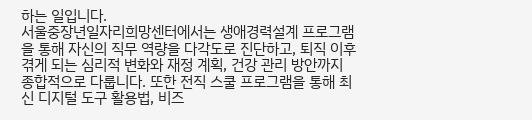하는 일입니다.
서울중장년일자리희망센터에서는 생애경력설계 프로그램을 통해 자신의 직무 역량을 다각도로 진단하고, 퇴직 이후 겪게 되는 심리적 변화와 재정 계획, 건강 관리 방안까지 종합적으로 다룹니다. 또한 전직 스쿨 프로그램을 통해 최신 디지털 도구 활용법, 비즈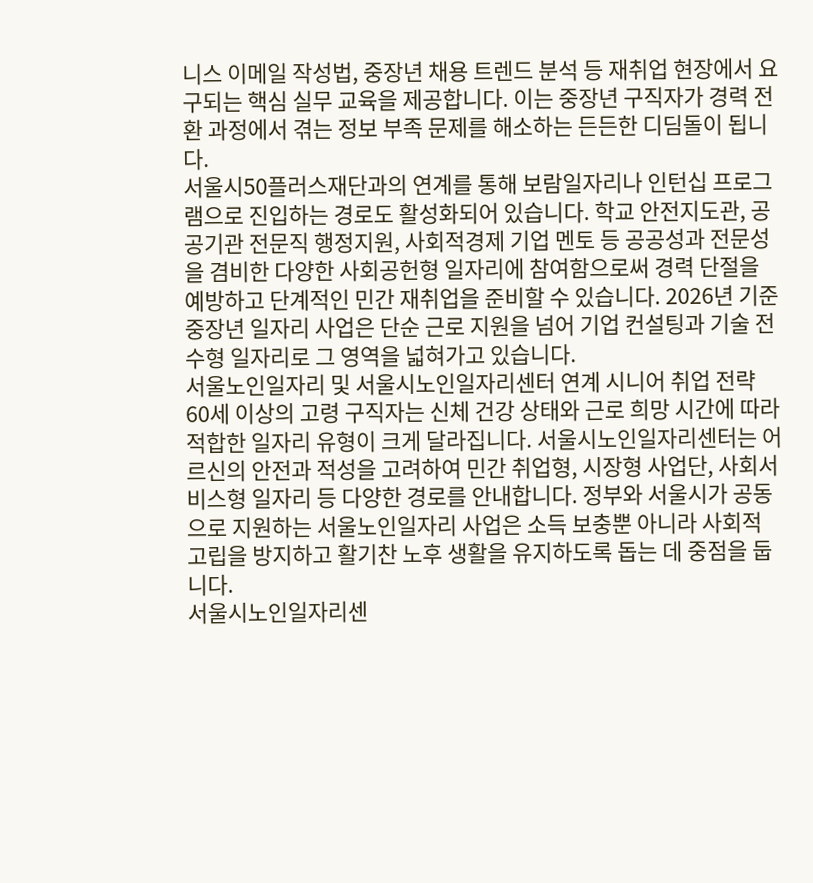니스 이메일 작성법, 중장년 채용 트렌드 분석 등 재취업 현장에서 요구되는 핵심 실무 교육을 제공합니다. 이는 중장년 구직자가 경력 전환 과정에서 겪는 정보 부족 문제를 해소하는 든든한 디딤돌이 됩니다.
서울시50플러스재단과의 연계를 통해 보람일자리나 인턴십 프로그램으로 진입하는 경로도 활성화되어 있습니다. 학교 안전지도관, 공공기관 전문직 행정지원, 사회적경제 기업 멘토 등 공공성과 전문성을 겸비한 다양한 사회공헌형 일자리에 참여함으로써 경력 단절을 예방하고 단계적인 민간 재취업을 준비할 수 있습니다. 2026년 기준 중장년 일자리 사업은 단순 근로 지원을 넘어 기업 컨설팅과 기술 전수형 일자리로 그 영역을 넓혀가고 있습니다.
서울노인일자리 및 서울시노인일자리센터 연계 시니어 취업 전략
60세 이상의 고령 구직자는 신체 건강 상태와 근로 희망 시간에 따라 적합한 일자리 유형이 크게 달라집니다. 서울시노인일자리센터는 어르신의 안전과 적성을 고려하여 민간 취업형, 시장형 사업단, 사회서비스형 일자리 등 다양한 경로를 안내합니다. 정부와 서울시가 공동으로 지원하는 서울노인일자리 사업은 소득 보충뿐 아니라 사회적 고립을 방지하고 활기찬 노후 생활을 유지하도록 돕는 데 중점을 둡니다.
서울시노인일자리센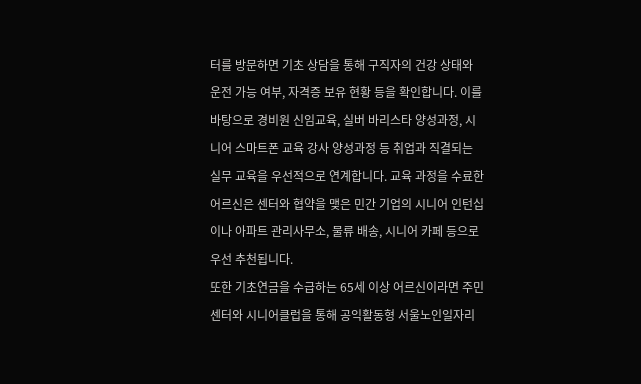터를 방문하면 기초 상담을 통해 구직자의 건강 상태와 운전 가능 여부, 자격증 보유 현황 등을 확인합니다. 이를 바탕으로 경비원 신임교육, 실버 바리스타 양성과정, 시니어 스마트폰 교육 강사 양성과정 등 취업과 직결되는 실무 교육을 우선적으로 연계합니다. 교육 과정을 수료한 어르신은 센터와 협약을 맺은 민간 기업의 시니어 인턴십이나 아파트 관리사무소, 물류 배송, 시니어 카페 등으로 우선 추천됩니다.
또한 기초연금을 수급하는 65세 이상 어르신이라면 주민센터와 시니어클럽을 통해 공익활동형 서울노인일자리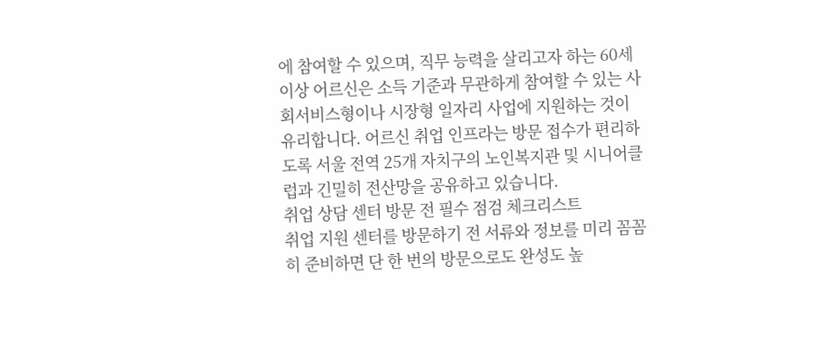에 참여할 수 있으며, 직무 능력을 살리고자 하는 60세 이상 어르신은 소득 기준과 무관하게 참여할 수 있는 사회서비스형이나 시장형 일자리 사업에 지원하는 것이 유리합니다. 어르신 취업 인프라는 방문 접수가 편리하도록 서울 전역 25개 자치구의 노인복지관 및 시니어클럽과 긴밀히 전산망을 공유하고 있습니다.
취업 상담 센터 방문 전 필수 점검 체크리스트
취업 지원 센터를 방문하기 전 서류와 정보를 미리 꼼꼼히 준비하면 단 한 번의 방문으로도 완성도 높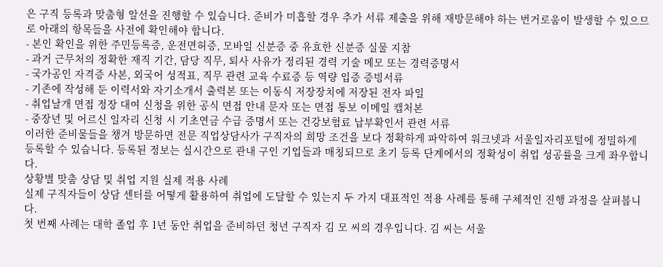은 구직 등록과 맞춤형 알선을 진행할 수 있습니다. 준비가 미흡할 경우 추가 서류 제출을 위해 재방문해야 하는 번거로움이 발생할 수 있으므로 아래의 항목들을 사전에 확인해야 합니다.
- 본인 확인을 위한 주민등록증, 운전면허증, 모바일 신분증 중 유효한 신분증 실물 지참
- 과거 근무처의 정확한 재직 기간, 담당 직무, 퇴사 사유가 정리된 경력 기술 메모 또는 경력증명서
- 국가공인 자격증 사본, 외국어 성적표, 직무 관련 교육 수료증 등 역량 입증 증빙서류
- 기존에 작성해 둔 이력서와 자기소개서 출력본 또는 이동식 저장장치에 저장된 전자 파일
- 취업날개 면접 정장 대여 신청을 위한 공식 면접 안내 문자 또는 면접 통보 이메일 캡처본
- 중장년 및 어르신 일자리 신청 시 기초연금 수급 증명서 또는 건강보험료 납부확인서 관련 서류
이러한 준비물들을 챙겨 방문하면 전문 직업상담사가 구직자의 희망 조건을 보다 정확하게 파악하여 워크넷과 서울일자리포털에 정밀하게 등록할 수 있습니다. 등록된 정보는 실시간으로 관내 구인 기업들과 매칭되므로 초기 등록 단계에서의 정확성이 취업 성공률을 크게 좌우합니다.
상황별 맞춤 상담 및 취업 지원 실제 적용 사례
실제 구직자들이 상담 센터를 어떻게 활용하여 취업에 도달할 수 있는지 두 가지 대표적인 적용 사례를 통해 구체적인 진행 과정을 살펴봅니다.
첫 번째 사례는 대학 졸업 후 1년 동안 취업을 준비하던 청년 구직자 김 모 씨의 경우입니다. 김 씨는 서울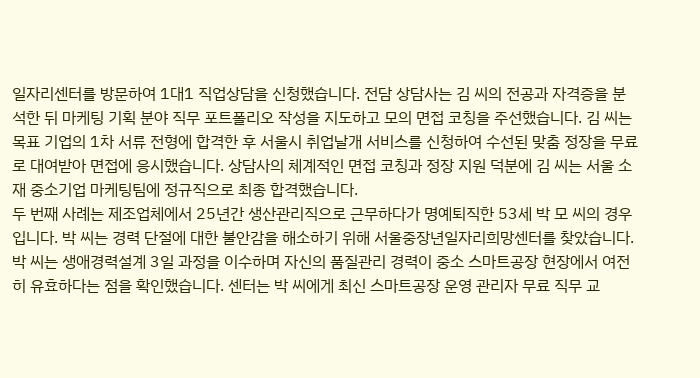일자리센터를 방문하여 1대1 직업상담을 신청했습니다. 전담 상담사는 김 씨의 전공과 자격증을 분석한 뒤 마케팅 기획 분야 직무 포트폴리오 작성을 지도하고 모의 면접 코칭을 주선했습니다. 김 씨는 목표 기업의 1차 서류 전형에 합격한 후 서울시 취업날개 서비스를 신청하여 수선된 맞춤 정장을 무료로 대여받아 면접에 응시했습니다. 상담사의 체계적인 면접 코칭과 정장 지원 덕분에 김 씨는 서울 소재 중소기업 마케팅팀에 정규직으로 최종 합격했습니다.
두 번째 사례는 제조업체에서 25년간 생산관리직으로 근무하다가 명예퇴직한 53세 박 모 씨의 경우입니다. 박 씨는 경력 단절에 대한 불안감을 해소하기 위해 서울중장년일자리희망센터를 찾았습니다. 박 씨는 생애경력설계 3일 과정을 이수하며 자신의 품질관리 경력이 중소 스마트공장 현장에서 여전히 유효하다는 점을 확인했습니다. 센터는 박 씨에게 최신 스마트공장 운영 관리자 무료 직무 교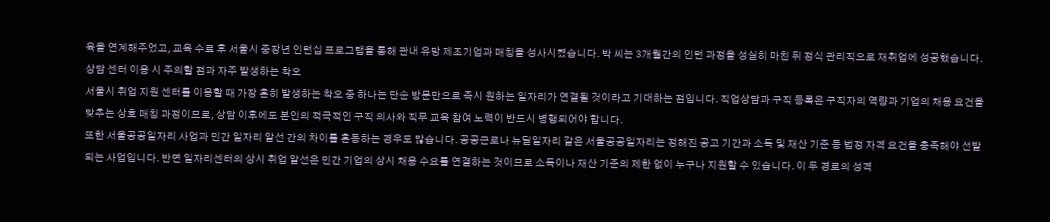육을 연계해주었고, 교육 수료 후 서울시 중장년 인턴십 프로그램을 통해 관내 유망 제조기업과 매칭을 성사시켰습니다. 박 씨는 3개월간의 인턴 과정을 성실히 마친 뒤 정식 관리직으로 재취업에 성공했습니다.
상담 센터 이용 시 주의할 점과 자주 발생하는 착오
서울시 취업 지원 센터를 이용할 때 가장 흔히 발생하는 착오 중 하나는 단순 방문만으로 즉시 원하는 일자리가 연결될 것이라고 기대하는 점입니다. 직업상담과 구직 등록은 구직자의 역량과 기업의 채용 요건을 맞추는 상호 매칭 과정이므로, 상담 이후에도 본인의 적극적인 구직 의사와 직무 교육 참여 노력이 반드시 병행되어야 합니다.
또한 서울공공일자리 사업과 민간 일자리 알선 간의 차이를 혼동하는 경우도 많습니다. 공공근로나 뉴딜일자리 같은 서울공공일자리는 정해진 공고 기간과 소득 및 재산 기준 등 법정 자격 요건을 충족해야 선발되는 사업입니다. 반면 일자리센터의 상시 취업 알선은 민간 기업의 상시 채용 수요를 연결하는 것이므로 소득이나 재산 기준의 제한 없이 누구나 지원할 수 있습니다. 이 두 경로의 성격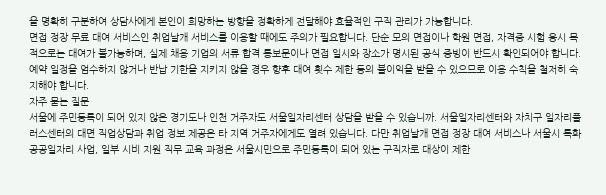을 명확히 구분하여 상담사에게 본인이 희망하는 방향을 정확하게 전달해야 효율적인 구직 관리가 가능합니다.
면접 정장 무료 대여 서비스인 취업날개 서비스를 이용할 때에도 주의가 필요합니다. 단순 모의 면접이나 학원 면접, 자격증 시험 응시 목적으로는 대여가 불가능하며, 실제 채용 기업의 서류 합격 통보문이나 면접 일시와 장소가 명시된 공식 증빙이 반드시 확인되어야 합니다. 예약 일정을 엄수하지 않거나 반납 기한을 지키지 않을 경우 향후 대여 횟수 제한 등의 불이익을 받을 수 있으므로 이용 수칙을 철저히 숙지해야 합니다.
자주 묻는 질문
서울에 주민등록이 되어 있지 않은 경기도나 인천 거주자도 서울일자리센터 상담을 받을 수 있습니까. 서울일자리센터와 자치구 일자리플러스센터의 대면 직업상담과 취업 정보 제공은 타 지역 거주자에게도 열려 있습니다. 다만 취업날개 면접 정장 대여 서비스나 서울시 특화 공공일자리 사업, 일부 시비 지원 직무 교육 과정은 서울시민으로 주민등록이 되어 있는 구직자로 대상이 제한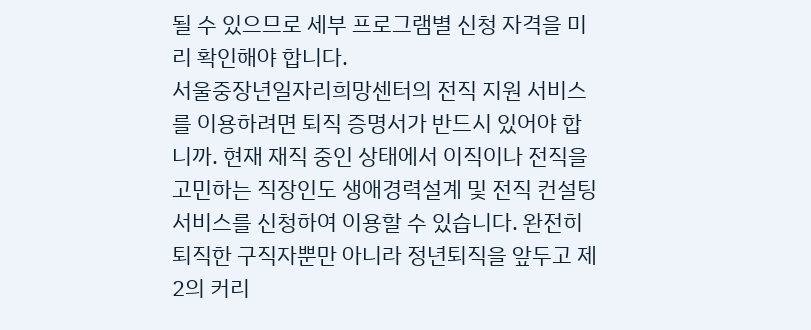될 수 있으므로 세부 프로그램별 신청 자격을 미리 확인해야 합니다.
서울중장년일자리희망센터의 전직 지원 서비스를 이용하려면 퇴직 증명서가 반드시 있어야 합니까. 현재 재직 중인 상태에서 이직이나 전직을 고민하는 직장인도 생애경력설계 및 전직 컨설팅 서비스를 신청하여 이용할 수 있습니다. 완전히 퇴직한 구직자뿐만 아니라 정년퇴직을 앞두고 제2의 커리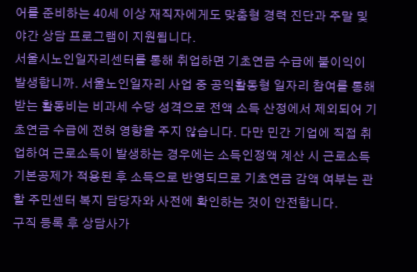어를 준비하는 40세 이상 재직자에게도 맞춤형 경력 진단과 주말 및 야간 상담 프로그램이 지원됩니다.
서울시노인일자리센터를 통해 취업하면 기초연금 수급에 불이익이 발생합니까. 서울노인일자리 사업 중 공익활동형 일자리 참여를 통해 받는 활동비는 비과세 수당 성격으로 전액 소득 산정에서 제외되어 기초연금 수급에 전혀 영향을 주지 않습니다. 다만 민간 기업에 직접 취업하여 근로소득이 발생하는 경우에는 소득인정액 계산 시 근로소득 기본공제가 적용된 후 소득으로 반영되므로 기초연금 감액 여부는 관할 주민센터 복지 담당자와 사전에 확인하는 것이 안전합니다.
구직 등록 후 상담사가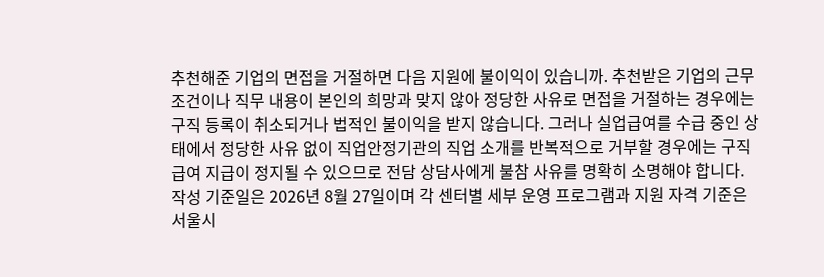추천해준 기업의 면접을 거절하면 다음 지원에 불이익이 있습니까. 추천받은 기업의 근무 조건이나 직무 내용이 본인의 희망과 맞지 않아 정당한 사유로 면접을 거절하는 경우에는 구직 등록이 취소되거나 법적인 불이익을 받지 않습니다. 그러나 실업급여를 수급 중인 상태에서 정당한 사유 없이 직업안정기관의 직업 소개를 반복적으로 거부할 경우에는 구직급여 지급이 정지될 수 있으므로 전담 상담사에게 불참 사유를 명확히 소명해야 합니다.
작성 기준일은 2026년 8월 27일이며 각 센터별 세부 운영 프로그램과 지원 자격 기준은 서울시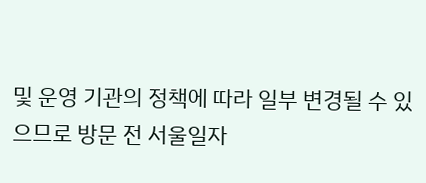및 운영 기관의 정책에 따라 일부 변경될 수 있으므로 방문 전 서울일자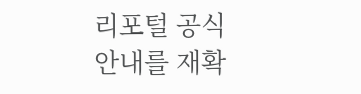리포털 공식 안내를 재확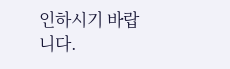인하시기 바랍니다.